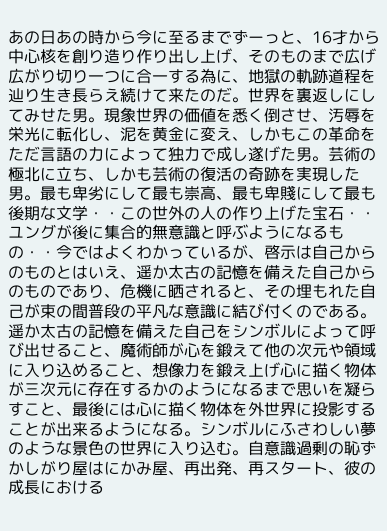あの日あの時から今に至るまでずーっと、16才から中心核を創り造り作り出し上げ、そのものまで広げ広がり切り一つに合一する為に、地獄の軌跡道程を辿り生き長らえ続けて来たのだ。世界を裏返しにしてみせた男。現象世界の価値を悉く倒させ、汚辱を栄光に転化し、泥を黄金に変え、しかもこの革命をただ言語の力によって独力で成し遂げた男。芸術の極北に立ち、しかも芸術の復活の奇跡を実現した男。最も卑劣にして最も崇高、最も卑賤にして最も後期な文学・・この世外の人の作り上げた宝石・・ユングが後に集合的無意識と呼ぶようになるもの・・今ではよくわかっているが、啓示は自己からのものとはいえ、遥か太古の記憶を備えた自己からのものであり、危機に晒されると、その埋もれた自己が束の間普段の平凡な意識に結び付くのである。遥か太古の記憶を備えた自己をシンボルによって呼び出せること、魔術師が心を鍛えて他の次元や領域に入り込めること、想像力を鍛え上げ心に描く物体が三次元に存在するかのようになるまで思いを凝らすこと、最後には心に描く物体を外世界に投影することが出来るようになる。シンボルにふさわしい夢のような景色の世界に入り込む。自意識過剰の恥ずかしがり屋はにかみ屋、再出発、再スタート、彼の成長における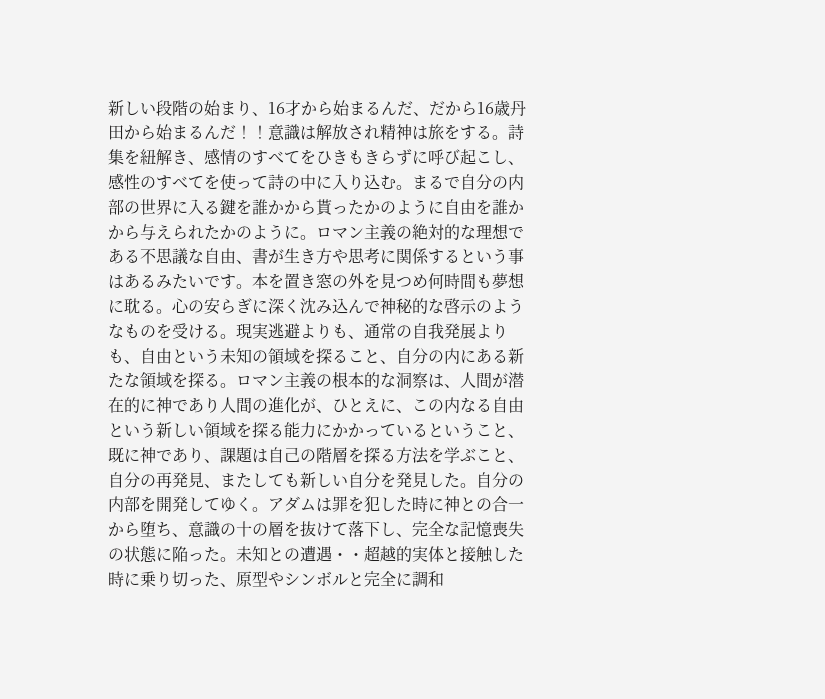新しい段階の始まり、16才から始まるんだ、だから16歳丹田から始まるんだ！！意識は解放され精神は旅をする。詩集を紐解き、感情のすべてをひきもきらずに呼び起こし、感性のすべてを使って詩の中に入り込む。まるで自分の内部の世界に入る鍵を誰かから貰ったかのように自由を誰かから与えられたかのように。ロマン主義の絶対的な理想である不思議な自由、書が生き方や思考に関係するという事はあるみたいです。本を置き窓の外を見つめ何時間も夢想に耽る。心の安らぎに深く沈み込んで神秘的な啓示のようなものを受ける。現実逃避よりも、通常の自我発展よりも、自由という未知の領域を探ること、自分の内にある新たな領域を探る。ロマン主義の根本的な洞察は、人間が潜在的に神であり人間の進化が、ひとえに、この内なる自由という新しい領域を探る能力にかかっているということ、既に神であり、課題は自己の階層を探る方法を学ぶこと、自分の再発見、またしても新しい自分を発見した。自分の内部を開発してゆく。アダムは罪を犯した時に神との合一から堕ち、意識の十の層を抜けて落下し、完全な記憶喪失の状態に陥った。未知との遭遇・・超越的実体と接触した時に乗り切った、原型やシンボルと完全に調和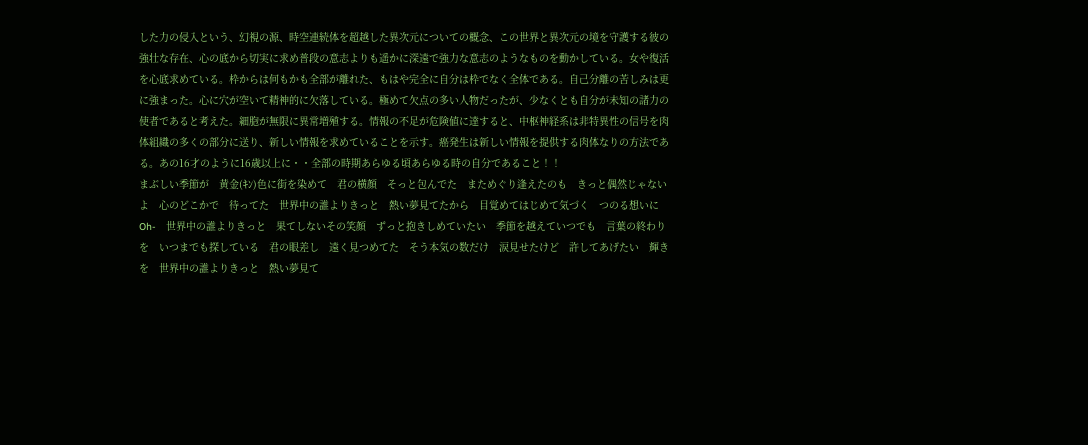した力の侵入という、幻視の源、時空連続体を超越した異次元についての概念、この世界と異次元の境を守護する彼の強壮な存在、心の底から切実に求め普段の意志よりも遥かに深遠で強力な意志のようなものを動かしている。女や復活を心底求めている。枠からは何もかも全部が離れた、もはや完全に自分は枠でなく全体である。自己分離の苦しみは更に強まった。心に穴が空いて精神的に欠落している。極めて欠点の多い人物だったが、少なくとも自分が未知の諸力の使者であると考えた。細胞が無限に異常増殖する。情報の不足が危険値に達すると、中枢神経系は非特異性の信号を肉体組織の多くの部分に送り、新しい情報を求めていることを示す。癌発生は新しい情報を提供する肉体なりの方法である。あの16才のように16歳以上に・・全部の時期あらゆる頃あらゆる時の自分であること！！
まぶしい季節が　黄金(ｷﾝ)色に街を染めて　君の横顔　そっと包んでた　まためぐり逢えたのも　きっと偶然じゃないよ　心のどこかで　待ってた　世界中の誰よりきっと　熱い夢見てたから　目覚めてはじめて気づく　つのる想いに　Oh-　世界中の誰よりきっと　果てしないその笑顔　ずっと抱きしめていたい　季節を越えていつでも　言葉の終わりを　いつまでも探している　君の眼差し　遠く見つめてた　そう本気の数だけ　涙見せたけど　許してあげたい　輝きを　世界中の誰よりきっと　熱い夢見て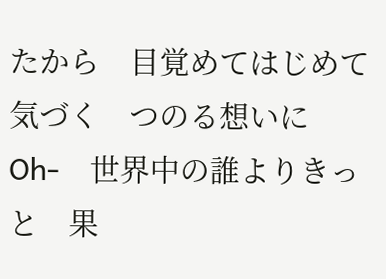たから　目覚めてはじめて気づく　つのる想いに　Oh-　世界中の誰よりきっと　果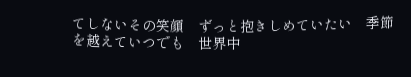てしないその笑顔　ずっと抱きしめていたい　季節を越えていつでも　世界中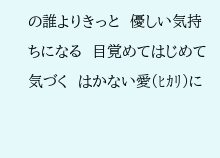の誰よりきっと　優しい気持ちになる　目覚めてはじめて気づく　はかない愛(ﾋｶﾘ)に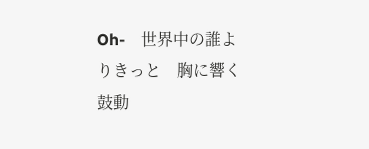Oh-　世界中の誰よりきっと　胸に響く鼓動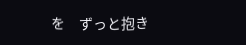を　ずっと抱き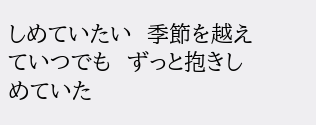しめていたい　季節を越えていつでも　ずっと抱きしめていた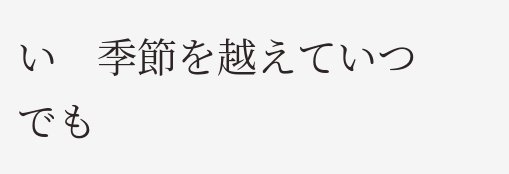い　季節を越えていつでも